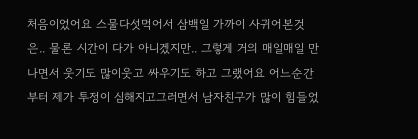처음이었어요 스물다섯먹어서 삼백일 가까이 사귀어본것은.. 물론 시간이 다가 아니겠지만.. 그렇게 거의 매일매일 만나면서 웃기도 많이웃고 싸우기도 하고 그랬어요 어느순간부터 제가 투정이 심해지고그러면서 남자친구가 많이 힘들었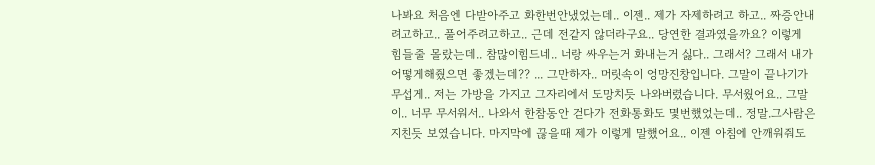나봐요 처음엔 다받아주고 화한번안냈었는데.. 이젠.. 제가 자제하려고 하고.. 짜증안내려고하고.. 풀어주려고하고.. 근데 전같지 않더라구요.. 당연한 결과였을까요? 이렇게 힘들줄 몰랐는데.. 참많이힘드네.. 너랑 싸우는거 화내는거 싫다.. 그래서? 그래서 내가 어떻게해줬으면 좋겠는데?? ... 그만하자.. 머릿속이 엉망진창입니다. 그말이 끝나기가 무섭게.. 저는 가방을 가지고 그자리에서 도망치듯 나와버렸습니다. 무서웠어요.. 그말이.. 너무 무서워서.. 나와서 한참동안 걷다가 전화통화도 몇번했었는데.. 정말.그사람은 지친듯 보였습니다. 마지막에 끊을때 제가 이렇게 말했어요.. 이젠 아침에 안깨워줘도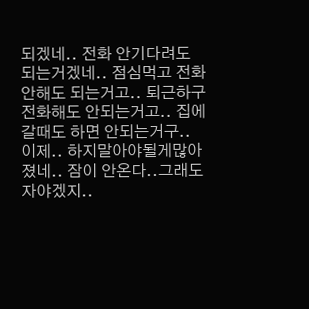되겠네.. 전화 안기다려도 되는거겠네.. 점심먹고 전화안해도 되는거고.. 퇴근하구 전화해도 안되는거고.. 집에갈때도 하면 안되는거구.. 이제.. 하지말아야될게많아졌네.. 잠이 안온다..그래도 자야겠지..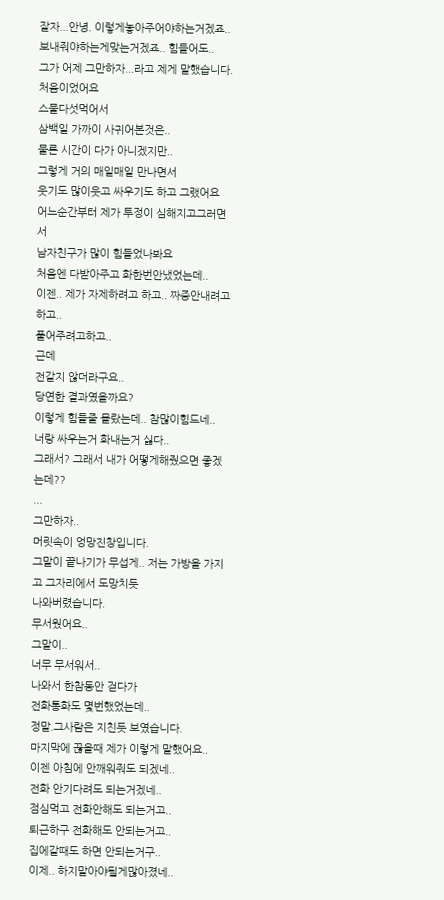잘자...안녕. 이렇게놓아주어야하는거겠죠.. 보내줘야하는게맞는거겠죠.. 힘들어도..
그가 어제 그만하자...라고 제게 말했습니다.
처음이었어요
스물다섯먹어서
삼백일 가까이 사귀어본것은..
물론 시간이 다가 아니겠지만..
그렇게 거의 매일매일 만나면서
웃기도 많이웃고 싸우기도 하고 그랬어요
어느순간부터 제가 투정이 심해지고그러면서
남자친구가 많이 힘들었나봐요
처음엔 다받아주고 화한번안냈었는데..
이젠.. 제가 자제하려고 하고.. 짜증안내려고하고..
풀어주려고하고..
근데
전같지 않더라구요..
당연한 결과였을까요?
이렇게 힘들줄 몰랐는데.. 참많이힘드네..
너랑 싸우는거 화내는거 싫다..
그래서? 그래서 내가 어떻게해줬으면 좋겠는데??
...
그만하자..
머릿속이 엉망진창입니다.
그말이 끝나기가 무섭게.. 저는 가방을 가지고 그자리에서 도망치듯
나와버렸습니다.
무서웠어요..
그말이..
너무 무서워서..
나와서 한참동안 걷다가
전화통화도 몇번했었는데..
정말.그사람은 지친듯 보였습니다.
마지막에 끊을때 제가 이렇게 말했어요..
이젠 아침에 안깨워줘도 되겠네..
전화 안기다려도 되는거겠네..
점심먹고 전화안해도 되는거고..
퇴근하구 전화해도 안되는거고..
집에갈때도 하면 안되는거구..
이제.. 하지말아야될게많아졌네..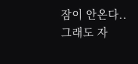잠이 안온다..그래도 자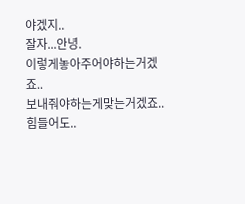야겠지..
잘자...안녕.
이렇게놓아주어야하는거겠죠..
보내줘야하는게맞는거겠죠..
힘들어도..